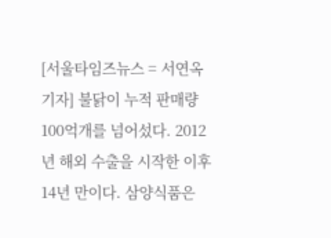[서울타임즈뉴스 = 서연옥 기자] 불닭이 누적 판매량 100억개를 넘어섰다. 2012년 해외 수출을 시작한 이후 14년 만이다. 삼양식품은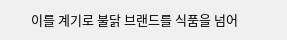이를 계기로 불닭 브랜드를 식품을 넘어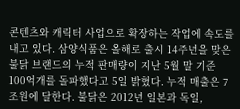콘텐츠와 캐릭터 사업으로 확장하는 작업에 속도를 내고 있다. 삼양식품은 올해로 출시 14주년을 맞은 불닭 브랜드의 누적 판매량이 지난 5월 말 기준 100억개를 돌파했다고 5일 밝혔다. 누적 매출은 7조원에 달한다. 불닭은 2012년 일본과 독일,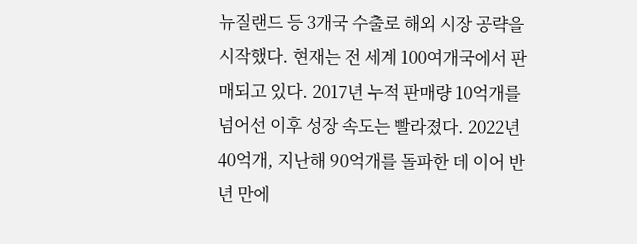뉴질랜드 등 3개국 수출로 해외 시장 공략을 시작했다. 현재는 전 세계 100여개국에서 판매되고 있다. 2017년 누적 판매량 10억개를 넘어선 이후 성장 속도는 빨라졌다. 2022년 40억개, 지난해 90억개를 돌파한 데 이어 반년 만에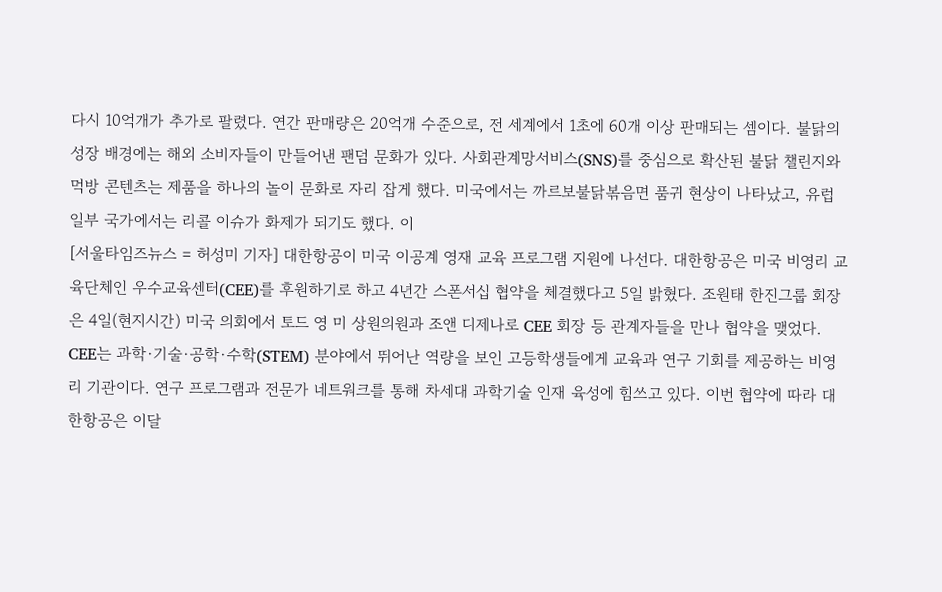다시 10억개가 추가로 팔렸다. 연간 판매량은 20억개 수준으로, 전 세계에서 1초에 60개 이상 판매되는 셈이다. 불닭의 성장 배경에는 해외 소비자들이 만들어낸 팬덤 문화가 있다. 사회관계망서비스(SNS)를 중심으로 확산된 불닭 챌린지와 먹방 콘텐츠는 제품을 하나의 놀이 문화로 자리 잡게 했다. 미국에서는 까르보불닭볶음면 품귀 현상이 나타났고, 유럽 일부 국가에서는 리콜 이슈가 화제가 되기도 했다. 이
[서울타임즈뉴스 = 허성미 기자] 대한항공이 미국 이공계 영재 교육 프로그램 지원에 나선다. 대한항공은 미국 비영리 교육단체인 우수교육센터(CEE)를 후원하기로 하고 4년간 스폰서십 협약을 체결했다고 5일 밝혔다. 조원태 한진그룹 회장은 4일(현지시간) 미국 의회에서 토드 영 미 상원의원과 조앤 디제나로 CEE 회장 등 관계자들을 만나 협약을 맺었다. CEE는 과학·기술·공학·수학(STEM) 분야에서 뛰어난 역량을 보인 고등학생들에게 교육과 연구 기회를 제공하는 비영리 기관이다. 연구 프로그램과 전문가 네트워크를 통해 차세대 과학기술 인재 육성에 힘쓰고 있다. 이번 협약에 따라 대한항공은 이달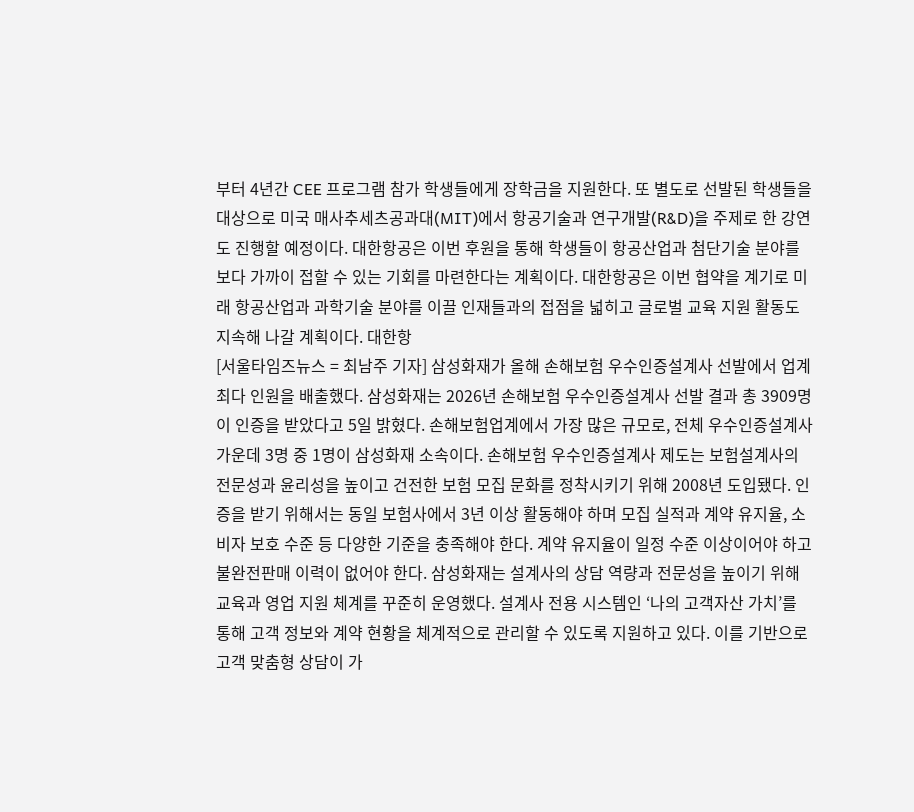부터 4년간 CEE 프로그램 참가 학생들에게 장학금을 지원한다. 또 별도로 선발된 학생들을 대상으로 미국 매사추세츠공과대(MIT)에서 항공기술과 연구개발(R&D)을 주제로 한 강연도 진행할 예정이다. 대한항공은 이번 후원을 통해 학생들이 항공산업과 첨단기술 분야를 보다 가까이 접할 수 있는 기회를 마련한다는 계획이다. 대한항공은 이번 협약을 계기로 미래 항공산업과 과학기술 분야를 이끌 인재들과의 접점을 넓히고 글로벌 교육 지원 활동도 지속해 나갈 계획이다. 대한항
[서울타임즈뉴스 = 최남주 기자] 삼성화재가 올해 손해보험 우수인증설계사 선발에서 업계 최다 인원을 배출했다. 삼성화재는 2026년 손해보험 우수인증설계사 선발 결과 총 3909명이 인증을 받았다고 5일 밝혔다. 손해보험업계에서 가장 많은 규모로, 전체 우수인증설계사 가운데 3명 중 1명이 삼성화재 소속이다. 손해보험 우수인증설계사 제도는 보험설계사의 전문성과 윤리성을 높이고 건전한 보험 모집 문화를 정착시키기 위해 2008년 도입됐다. 인증을 받기 위해서는 동일 보험사에서 3년 이상 활동해야 하며 모집 실적과 계약 유지율, 소비자 보호 수준 등 다양한 기준을 충족해야 한다. 계약 유지율이 일정 수준 이상이어야 하고 불완전판매 이력이 없어야 한다. 삼성화재는 설계사의 상담 역량과 전문성을 높이기 위해 교육과 영업 지원 체계를 꾸준히 운영했다. 설계사 전용 시스템인 ‘나의 고객자산 가치’를 통해 고객 정보와 계약 현황을 체계적으로 관리할 수 있도록 지원하고 있다. 이를 기반으로 고객 맞춤형 상담이 가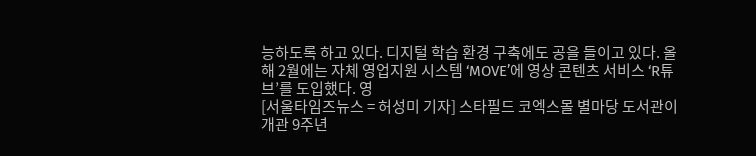능하도록 하고 있다. 디지털 학습 환경 구축에도 공을 들이고 있다. 올해 2월에는 자체 영업지원 시스템 ‘MOVE’에 영상 콘텐츠 서비스 ‘R튜브’를 도입했다. 영
[서울타임즈뉴스 = 허성미 기자] 스타필드 코엑스몰 별마당 도서관이 개관 9주년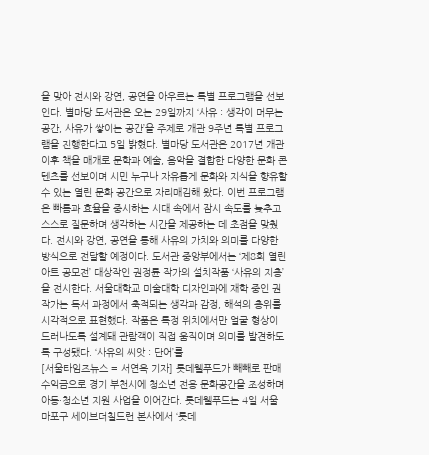을 맞아 전시와 강연, 공연을 아우르는 특별 프로그램을 선보인다. 별마당 도서관은 오는 29일까지 ‘사유 : 생각이 머무는 공간, 사유가 쌓이는 공간’을 주제로 개관 9주년 특별 프로그램을 진행한다고 5일 밝혔다. 별마당 도서관은 2017년 개관 이후 책을 매개로 문학과 예술, 음악을 결합한 다양한 문화 콘텐츠를 선보이며 시민 누구나 자유롭게 문화와 지식을 향유할 수 있는 열린 문화 공간으로 자리매김해 왔다. 이번 프로그램은 빠름과 효율을 중시하는 시대 속에서 잠시 속도를 늦추고 스스로 질문하며 생각하는 시간을 제공하는 데 초점을 맞췄다. 전시와 강연, 공연을 통해 사유의 가치와 의미를 다양한 방식으로 전달할 예정이다. 도서관 중앙부에서는 ‘제8회 열린 아트 공모전’ 대상작인 권정륜 작가의 설치작품 ‘사유의 지층’을 전시한다. 서울대학교 미술대학 디자인과에 재학 중인 권 작가는 독서 과정에서 축적되는 생각과 감정, 해석의 층위를 시각적으로 표현했다. 작품은 특정 위치에서만 얼굴 형상이 드러나도록 설계돼 관람객이 직접 움직이며 의미를 발견하도록 구성됐다. ‘사유의 씨앗 : 단어’를
[서울타임즈뉴스 = 서연옥 기자] 롯데웰푸드가 빼빼로 판매 수익금으로 경기 부천시에 청소년 전용 문화공간을 조성하며 아동·청소년 지원 사업을 이어간다. 롯데웰푸드는 4일 서울 마포구 세이브더칠드런 본사에서 ‘롯데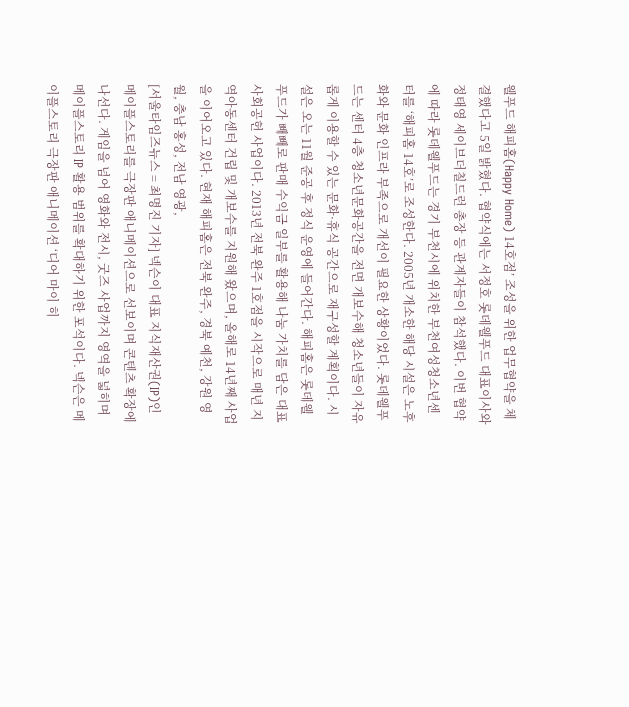웰푸드 해피홈(Happy Home) 14호점’ 조성을 위한 업무협약을 체결했다고 5일 밝혔다. 협약식에는 서정호 롯데웰푸드 대표이사와 정태영 세이브더칠드런 총장 등 관계자들이 참석했다. 이번 협약에 따라 롯데웰푸드는 경기 부천시에 위치한 부천여성청소년센터를 ‘해피홈 14호’로 조성한다. 2005년 개소한 해당 시설은 노후화와 문화 인프라 부족으로 개선이 필요한 상황이었다. 롯데웰푸드는 센터 4층 청소년문화공간을 전면 개보수해 청소년들이 자유롭게 이용할 수 있는 문화·휴식 공간으로 재구성할 계획이다. 시설은 오는 11월 준공 후 정식 운영에 들어간다. 해피홈은 롯데웰푸드가 빼빼로 판매 수익금 일부를 활용해 나눔 가치를 담은 대표 사회공헌 사업이다. 2013년 전북 완주 1호점을 시작으로 매년 지역아동센터 건립 및 개보수를 지원해 왔으며, 올해로 14년째 사업을 이어오고 있다. 현재 해피홈은 전북 완주, 경북 예천, 강원 영월, 충남 홍성, 전남 영광,
[서울타임즈뉴스 = 최명진 기자] 넥슨이 대표 지식재산권(IP)인 메이플스토리를 극장판 애니메이션으로 선보이며 콘텐츠 확장에 나선다. 게임을 넘어 영화와 전시, 굿즈 사업까지 영역을 넓히며 메이플스토리 IP 활용 범위를 확대하기 위한 포석이다. 넥슨은 메이플스토리 극장판 애니메이션 ‘디어 마이 히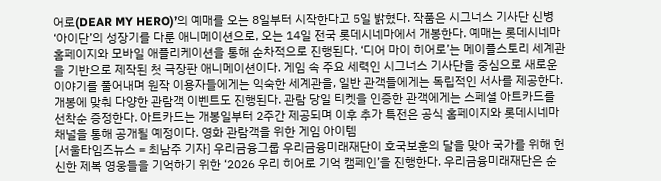어로(DEAR MY HERO)’의 예매를 오는 8일부터 시작한다고 5일 밝혔다. 작품은 시그너스 기사단 신병 ‘아이단’의 성장기를 다룬 애니메이션으로, 오는 14일 전국 롯데시네마에서 개봉한다. 예매는 롯데시네마 홈페이지와 모바일 애플리케이션을 통해 순차적으로 진행된다. ‘디어 마이 히어로’는 메이플스토리 세계관을 기반으로 제작된 첫 극장판 애니메이션이다. 게임 속 주요 세력인 시그너스 기사단을 중심으로 새로운 이야기를 풀어내며 원작 이용자들에게는 익숙한 세계관을, 일반 관객들에게는 독립적인 서사를 제공한다. 개봉에 맞춰 다양한 관람객 이벤트도 진행된다. 관람 당일 티켓을 인증한 관객에게는 스페셜 아트카드를 선착순 증정한다. 아트카드는 개봉일부터 2주간 제공되며 이후 추가 특전은 공식 홈페이지와 롯데시네마 채널을 통해 공개될 예정이다. 영화 관람객을 위한 게임 아이템
[서울타임즈뉴스 = 최남주 기자] 우리금융그룹 우리금융미래재단이 호국보훈의 달을 맞아 국가를 위해 헌신한 제복 영웅들을 기억하기 위한 ‘2026 우리 히어로 기억 캠페인’을 진행한다. 우리금융미래재단은 순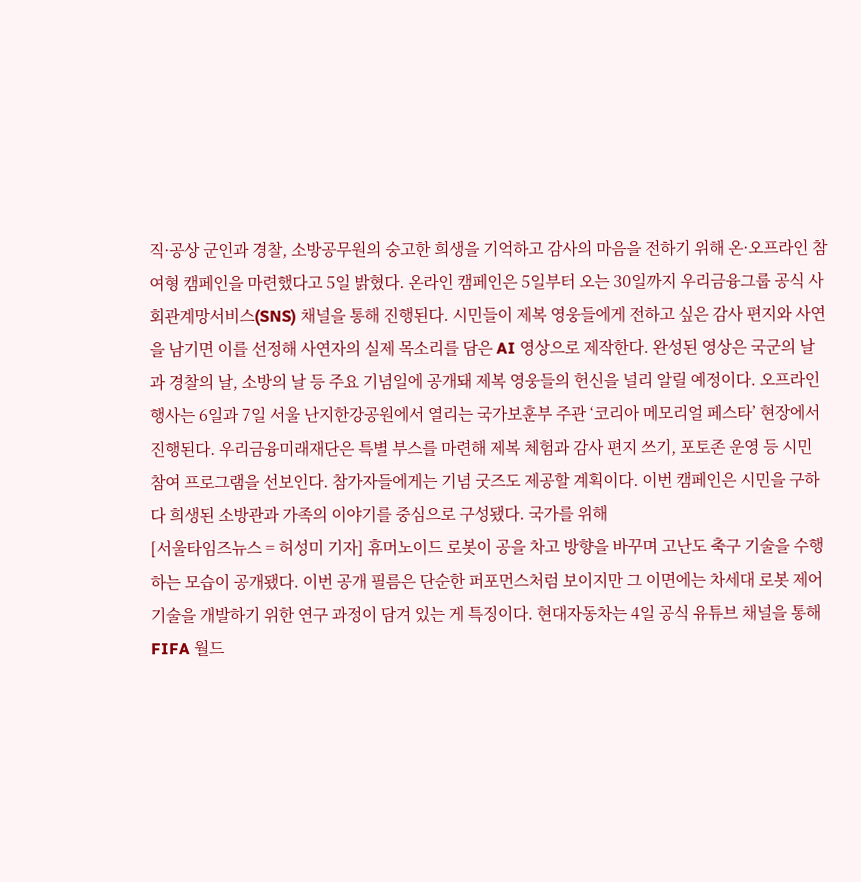직·공상 군인과 경찰, 소방공무원의 숭고한 희생을 기억하고 감사의 마음을 전하기 위해 온·오프라인 참여형 캠페인을 마련했다고 5일 밝혔다. 온라인 캠페인은 5일부터 오는 30일까지 우리금융그룹 공식 사회관계망서비스(SNS) 채널을 통해 진행된다. 시민들이 제복 영웅들에게 전하고 싶은 감사 편지와 사연을 남기면 이를 선정해 사연자의 실제 목소리를 담은 AI 영상으로 제작한다. 완성된 영상은 국군의 날과 경찰의 날, 소방의 날 등 주요 기념일에 공개돼 제복 영웅들의 헌신을 널리 알릴 예정이다. 오프라인 행사는 6일과 7일 서울 난지한강공원에서 열리는 국가보훈부 주관 ‘코리아 메모리얼 페스타’ 현장에서 진행된다. 우리금융미래재단은 특별 부스를 마련해 제복 체험과 감사 편지 쓰기, 포토존 운영 등 시민 참여 프로그램을 선보인다. 참가자들에게는 기념 굿즈도 제공할 계획이다. 이번 캠페인은 시민을 구하다 희생된 소방관과 가족의 이야기를 중심으로 구성됐다. 국가를 위해
[서울타임즈뉴스 = 허성미 기자] 휴머노이드 로봇이 공을 차고 방향을 바꾸며 고난도 축구 기술을 수행하는 모습이 공개됐다. 이번 공개 필름은 단순한 퍼포먼스처럼 보이지만 그 이면에는 차세대 로봇 제어 기술을 개발하기 위한 연구 과정이 담겨 있는 게 특징이다. 현대자동차는 4일 공식 유튜브 채널을 통해 FIFA 월드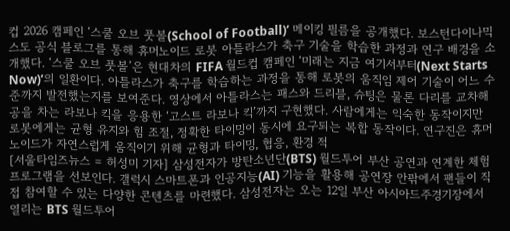컵 2026 캠페인 ‘스쿨 오브 풋볼(School of Football)’ 메이킹 필름을 공개했다. 보스턴다이나믹스도 공식 블로그를 통해 휴머노이드 로봇 아틀라스가 축구 기술을 학습한 과정과 연구 배경을 소개했다. ‘스쿨 오브 풋볼’은 현대차의 FIFA 월드컵 캠페인 ‘미래는 지금 여기서부터(Next Starts Now)’의 일환이다. 아틀라스가 축구를 학습하는 과정을 통해 로봇의 움직임 제어 기술이 어느 수준까지 발전했는지를 보여준다. 영상에서 아틀라스는 패스와 드리블, 슈팅은 물론 다리를 교차해 공을 차는 라보나 킥을 응용한 ‘고스트 라보나 킥’까지 구현했다. 사람에게는 익숙한 동작이지만 로봇에게는 균형 유지와 힘 조절, 정확한 타이밍이 동시에 요구되는 복합 동작이다. 연구진은 휴머노이드가 자연스럽게 움직이기 위해 균형과 타이밍, 협응, 환경 적
[서울타임즈뉴스 = 허성미 기자] 삼성전자가 방탄소년단(BTS) 월드투어 부산 공연과 연계한 체험 프로그램을 선보인다. 갤럭시 스마트폰과 인공지능(AI) 기능을 활용해 공연장 안팎에서 팬들이 직접 참여할 수 있는 다양한 콘텐츠를 마련했다. 삼성전자는 오는 12일 부산 아시아드주경기장에서 열리는 BTS 월드투어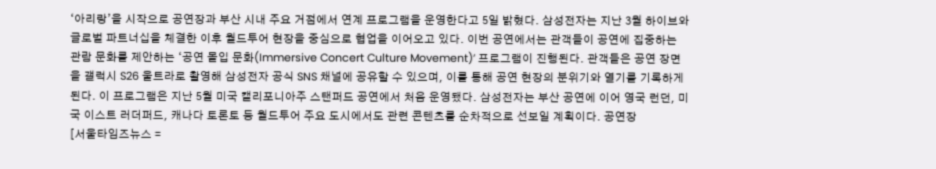‘아리랑’을 시작으로 공연장과 부산 시내 주요 거점에서 연계 프로그램을 운영한다고 5일 밝혔다. 삼성전자는 지난 3월 하이브와 글로벌 파트너십을 체결한 이후 월드투어 현장을 중심으로 협업을 이어오고 있다. 이번 공연에서는 관객들이 공연에 집중하는 관람 문화를 제안하는 ‘공연 몰입 문화(Immersive Concert Culture Movement)’ 프로그램이 진행된다. 관객들은 공연 장면을 갤럭시 S26 울트라로 촬영해 삼성전자 공식 SNS 채널에 공유할 수 있으며, 이를 통해 공연 현장의 분위기와 열기를 기록하게 된다. 이 프로그램은 지난 5월 미국 캘리포니아주 스탠퍼드 공연에서 처음 운영됐다. 삼성전자는 부산 공연에 이어 영국 런던, 미국 이스트 러더퍼드, 캐나다 토론토 등 월드투어 주요 도시에서도 관련 콘텐츠를 순차적으로 선보일 계획이다. 공연장
[서울타임즈뉴스 =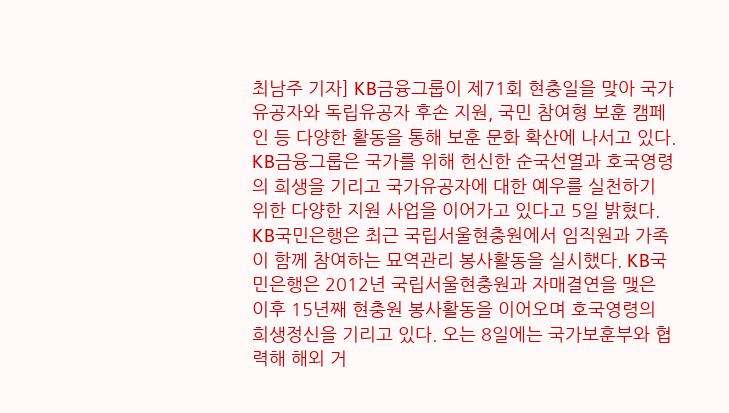최남주 기자] KB금융그룹이 제71회 현충일을 맞아 국가유공자와 독립유공자 후손 지원, 국민 참여형 보훈 캠페인 등 다양한 활동을 통해 보훈 문화 확산에 나서고 있다. KB금융그룹은 국가를 위해 헌신한 순국선열과 호국영령의 희생을 기리고 국가유공자에 대한 예우를 실천하기 위한 다양한 지원 사업을 이어가고 있다고 5일 밝혔다. KB국민은행은 최근 국립서울현충원에서 임직원과 가족이 함께 참여하는 묘역관리 봉사활동을 실시했다. KB국민은행은 2012년 국립서울현충원과 자매결연을 맺은 이후 15년째 현충원 봉사활동을 이어오며 호국영령의 희생정신을 기리고 있다. 오는 8일에는 국가보훈부와 협력해 해외 거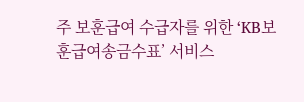주 보훈급여 수급자를 위한 ‘KB보훈급여송금수표’ 서비스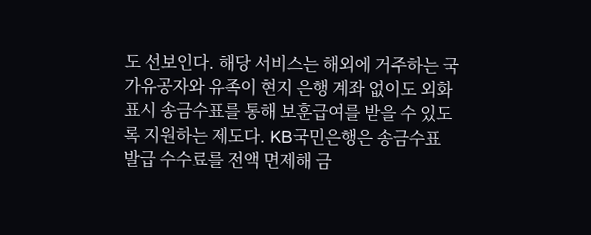도 선보인다. 해당 서비스는 해외에 거주하는 국가유공자와 유족이 현지 은행 계좌 없이도 외화표시 송금수표를 통해 보훈급여를 받을 수 있도록 지원하는 제도다. KB국민은행은 송금수표 발급 수수료를 전액 면제해 금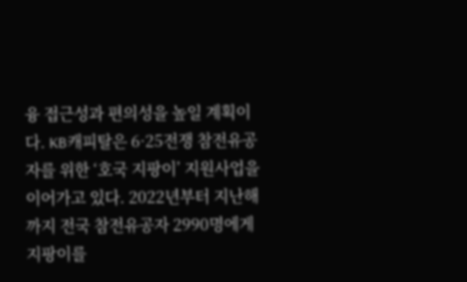융 접근성과 편의성을 높일 계획이다. KB캐피탈은 6·25전쟁 참전유공자를 위한 ‘호국 지팡이’ 지원사업을 이어가고 있다. 2022년부터 지난해까지 전국 참전유공자 2990명에게 지팡이를